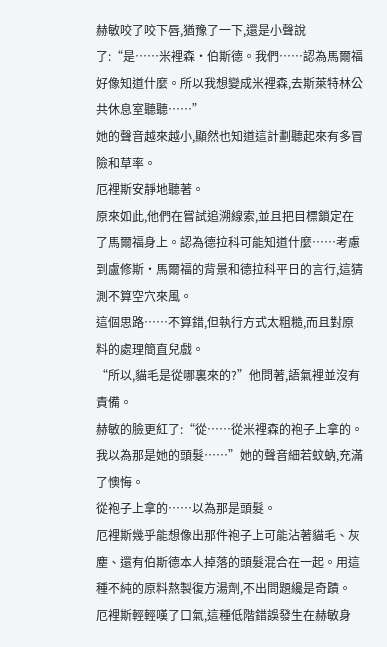赫敏咬了咬下唇,猶豫了一下,還是小聲說了:“是……米裡森·伯斯德。我們……認為馬爾福好像知道什麼。所以我想變成米裡森,去斯萊特林公共休息室聽聽……”
她的聲音越來越小,顯然也知道這計劃聽起來有多冒險和草率。
厄裡斯安靜地聽著。
原來如此,他們在嘗試追溯線索,並且把目標鎖定在了馬爾福身上。認為德拉科可能知道什麼……考慮到盧修斯·馬爾福的背景和德拉科平日的言行,這猜測不算空穴來風。
這個思路……不算錯,但執行方式太粗糙,而且對原料的處理簡直兒戲。
“所以,貓毛是從哪裏來的?”他問著,語氣裡並沒有責備。
赫敏的臉更紅了:“從……從米裡森的袍子上拿的。我以為那是她的頭髮……”她的聲音細若蚊蚋,充滿了懊悔。
從袍子上拿的……以為那是頭髮。
厄裡斯幾乎能想像出那件袍子上可能沾著貓毛、灰塵、還有伯斯德本人掉落的頭髮混合在一起。用這種不純的原料熬製復方湯劑,不出問題纔是奇蹟。
厄裡斯輕輕嘆了口氣,這種低階錯誤發生在赫敏身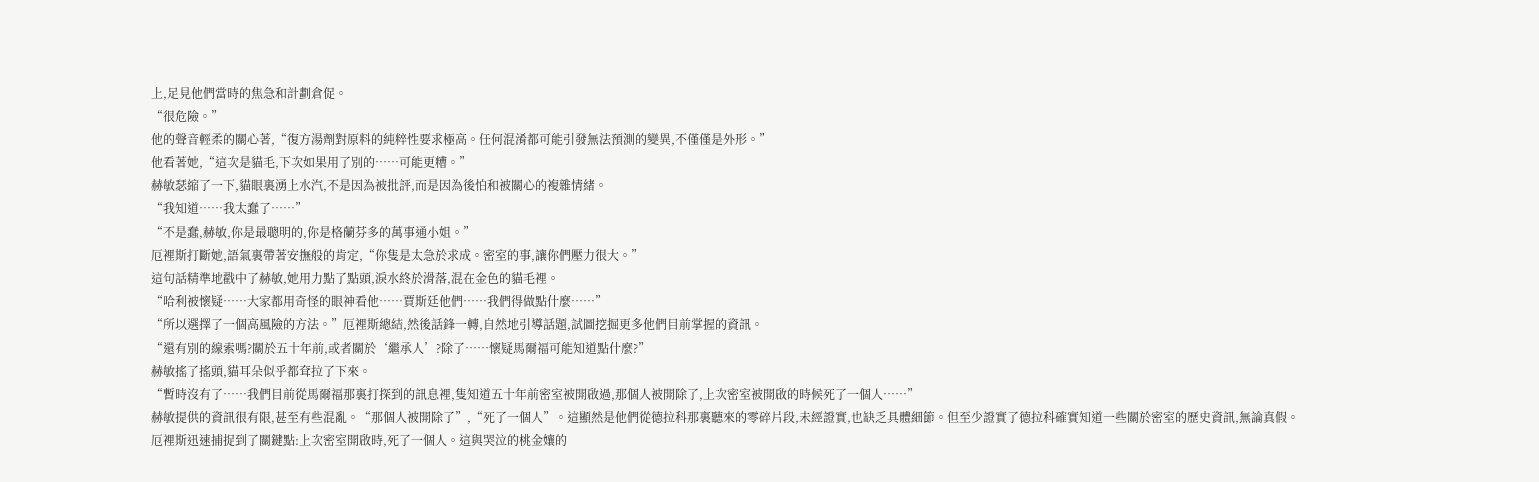上,足見他們當時的焦急和計劃倉促。
“很危險。”
他的聲音輕柔的關心著,“復方湯劑對原料的純粹性要求極高。任何混淆都可能引發無法預測的變異,不僅僅是外形。”
他看著她,“這次是貓毛,下次如果用了別的……可能更糟。”
赫敏瑟縮了一下,貓眼裏湧上水汽,不是因為被批評,而是因為後怕和被關心的複雜情緒。
“我知道……我太蠢了……”
“不是蠢,赫敏,你是最聰明的,你是格蘭芬多的萬事通小姐。”
厄裡斯打斷她,語氣裏帶著安撫般的肯定,“你隻是太急於求成。密室的事,讓你們壓力很大。”
這句話精準地戳中了赫敏,她用力點了點頭,淚水終於滑落,混在金色的貓毛裡。
“哈利被懷疑……大家都用奇怪的眼神看他……賈斯廷他們……我們得做點什麼……”
“所以選擇了一個高風險的方法。”厄裡斯總結,然後話鋒一轉,自然地引導話題,試圖挖掘更多他們目前掌握的資訊。
“還有別的線索嗎?關於五十年前,或者關於‘繼承人’?除了……懷疑馬爾福可能知道點什麼?”
赫敏搖了搖頭,貓耳朵似乎都耷拉了下來。
“暫時沒有了……我們目前從馬爾福那裏打探到的訊息裡,隻知道五十年前密室被開啟過,那個人被開除了,上次密室被開啟的時候死了一個人……”
赫敏提供的資訊很有限,甚至有些混亂。“那個人被開除了”,“死了一個人”。這顯然是他們從德拉科那裏聽來的零碎片段,未經證實,也缺乏具體細節。但至少證實了德拉科確實知道一些關於密室的歷史資訊,無論真假。
厄裡斯迅速捕捉到了關鍵點:上次密室開啟時,死了一個人。這與哭泣的桃金孃的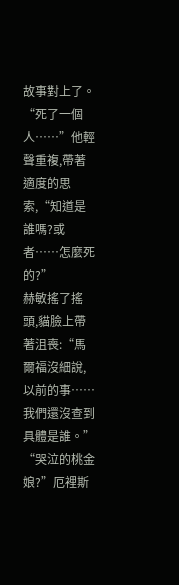故事對上了。
“死了一個人……”他輕聲重複,帶著適度的思索,“知道是誰嗎?或者……怎麼死的?”
赫敏搖了搖頭,貓臉上帶著沮喪:“馬爾福沒細說,以前的事……我們還沒查到具體是誰。”
“哭泣的桃金娘?”厄裡斯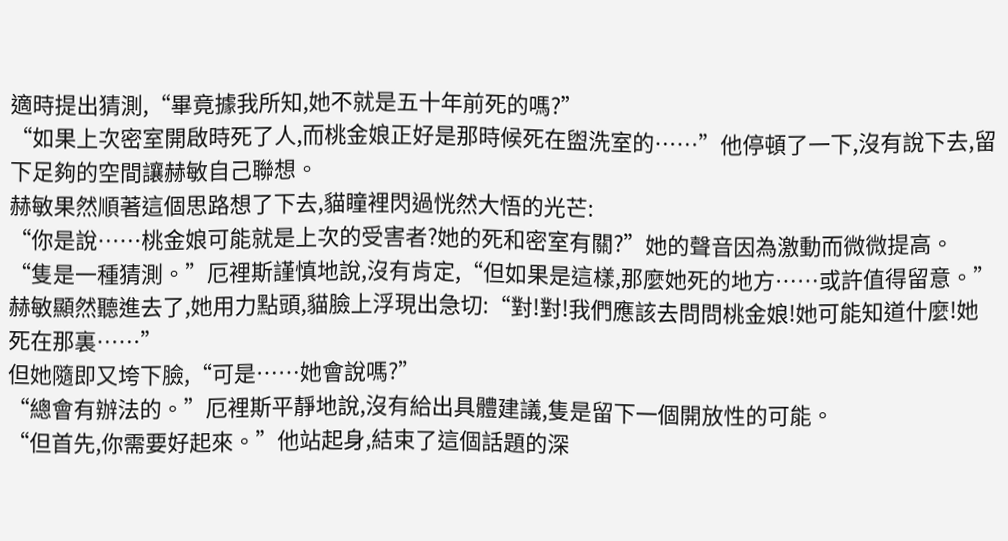適時提出猜測,“畢竟據我所知,她不就是五十年前死的嗎?”
“如果上次密室開啟時死了人,而桃金娘正好是那時候死在盥洗室的……”他停頓了一下,沒有說下去,留下足夠的空間讓赫敏自己聯想。
赫敏果然順著這個思路想了下去,貓瞳裡閃過恍然大悟的光芒:
“你是說……桃金娘可能就是上次的受害者?她的死和密室有關?”她的聲音因為激動而微微提高。
“隻是一種猜測。”厄裡斯謹慎地說,沒有肯定,“但如果是這樣,那麼她死的地方……或許值得留意。”
赫敏顯然聽進去了,她用力點頭,貓臉上浮現出急切:“對!對!我們應該去問問桃金娘!她可能知道什麼!她死在那裏……”
但她隨即又垮下臉,“可是……她會說嗎?”
“總會有辦法的。”厄裡斯平靜地說,沒有給出具體建議,隻是留下一個開放性的可能。
“但首先,你需要好起來。”他站起身,結束了這個話題的深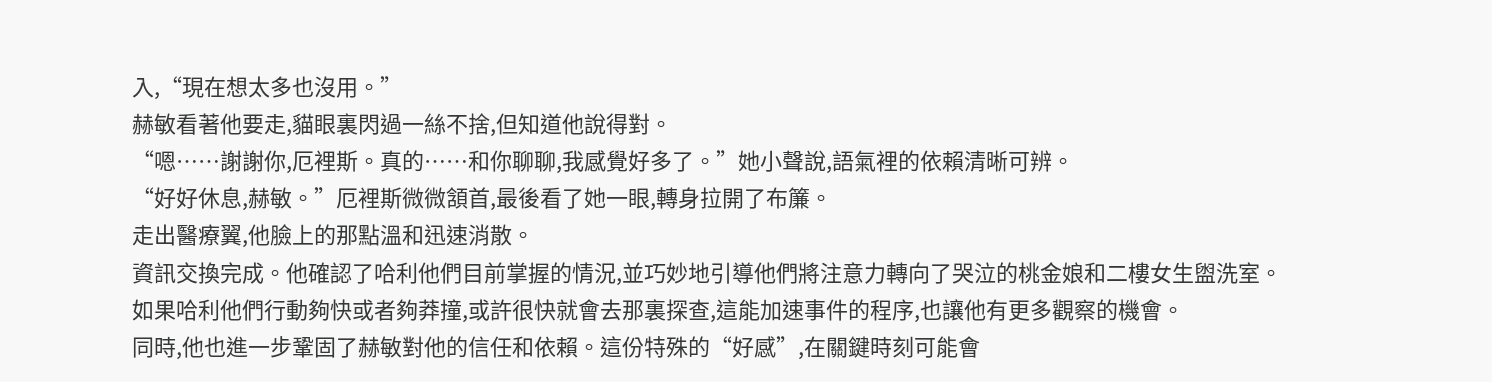入,“現在想太多也沒用。”
赫敏看著他要走,貓眼裏閃過一絲不捨,但知道他說得對。
“嗯……謝謝你,厄裡斯。真的……和你聊聊,我感覺好多了。”她小聲說,語氣裡的依賴清晰可辨。
“好好休息,赫敏。”厄裡斯微微頷首,最後看了她一眼,轉身拉開了布簾。
走出醫療翼,他臉上的那點溫和迅速消散。
資訊交換完成。他確認了哈利他們目前掌握的情況,並巧妙地引導他們將注意力轉向了哭泣的桃金娘和二樓女生盥洗室。
如果哈利他們行動夠快或者夠莽撞,或許很快就會去那裏探查,這能加速事件的程序,也讓他有更多觀察的機會。
同時,他也進一步鞏固了赫敏對他的信任和依賴。這份特殊的“好感”,在關鍵時刻可能會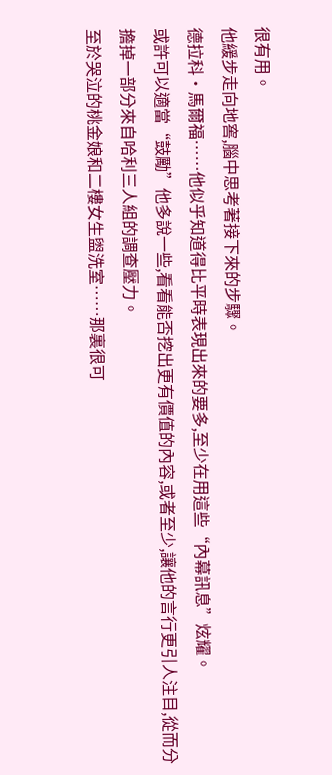很有用。
他緩步走向地窖,腦中思考著接下來的步驟。
德拉科·馬爾福……他似乎知道得比平時表現出來的要多,至少在用這些“內幕訊息”炫耀。
或許可以適當“鼓勵”他多說一些,看看能否挖出更有價值的內容,或者至少,讓他的言行更引人注目,從而分擔掉一部分來自哈利三人組的調查壓力。
至於哭泣的桃金娘和二樓女生盥洗室……那裏很可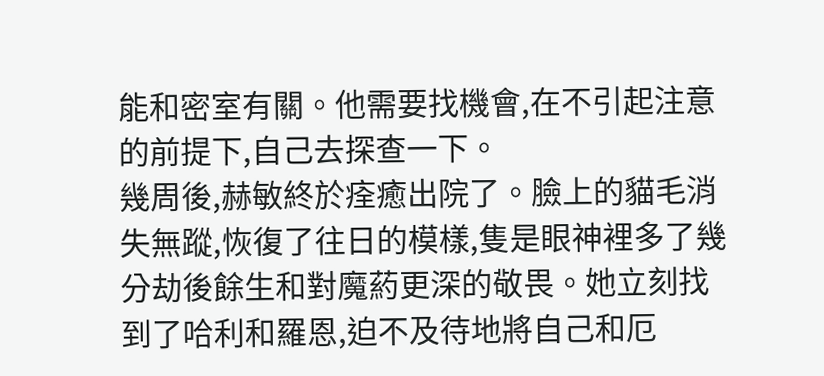能和密室有關。他需要找機會,在不引起注意的前提下,自己去探查一下。
幾周後,赫敏終於痊癒出院了。臉上的貓毛消失無蹤,恢復了往日的模樣,隻是眼神裡多了幾分劫後餘生和對魔葯更深的敬畏。她立刻找到了哈利和羅恩,迫不及待地將自己和厄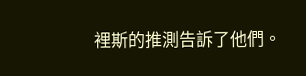裡斯的推測告訴了他們。